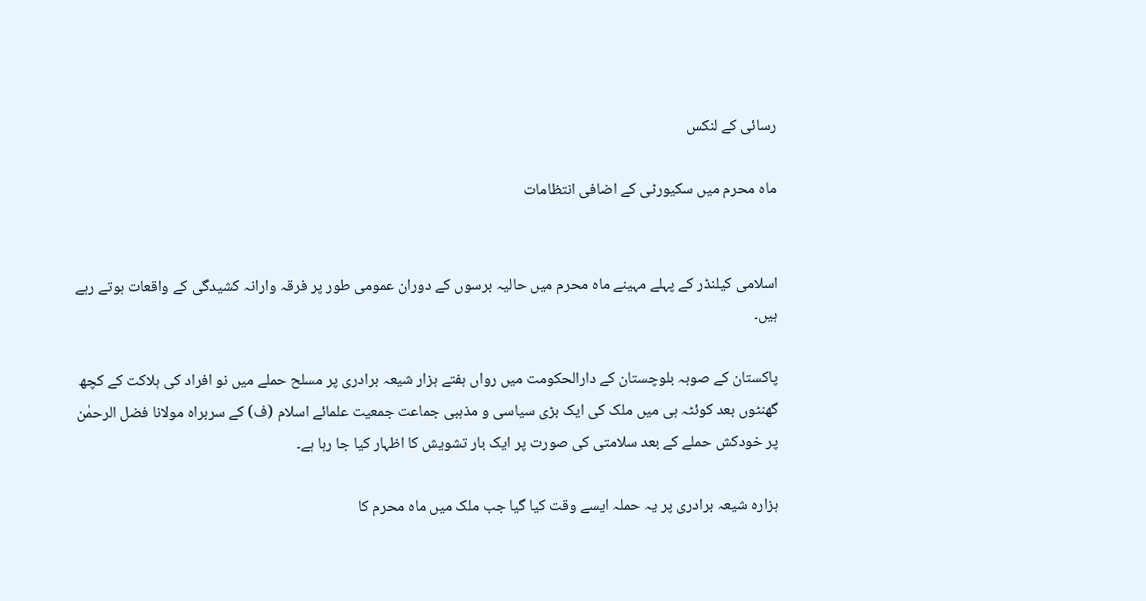رسائی کے لنکس

ماہ محرم میں سکیورٹی کے اضافی انتظامات


اسلامی کیلنڈر کے پہلے مہینے ماہ محرم میں حالیہ برسوں کے دوران عمومی طور پر فرقہ وارانہ کشیدگی کے واقعات ہوتے رہے ہیں۔

پاکستان کے صوبہ بلوچستان کے دارالحکومت میں رواں ہفتے ہزار شیعہ برادری پر مسلح حملے میں نو افراد کی ہلاکت کے کچھ گھنٹوں بعد کوئٹہ ہی میں ملک کی ایک بڑی سیاسی و مذہبی جماعت جمعیت علمائے اسلام (ف) کے سربراہ مولانا فضل الرحمٰن پر خودکش حملے کے بعد سلامتی کی صورت پر ایک بار تشویش کا اظہار کیا جا رہا ہے۔

ہزارہ شیعہ برادری پر یہ حملہ ایسے وقت کیا گیا جب ملک میں ماہ محرم کا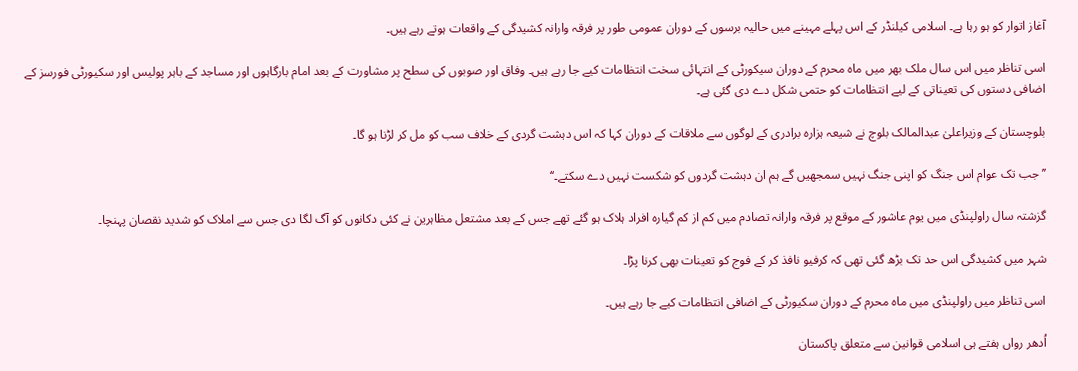آغاز اتوار کو ہو رہا ہے۔ اسلامی کیلنڈر کے اس پہلے مہینے میں حالیہ برسوں کے دوران عمومی طور پر فرقہ وارانہ کشیدگی کے واقعات ہوتے رہے ہیں۔

اسی تناظر میں اس سال ملک بھر میں ماہ محرم کے دوران سیکورٹی کے انتہائی سخت انتظامات کیے جا رہے ہیں۔ وفاق اور صوبوں کی سطح پر مشاورت کے بعد امام بارگاہوں اور مساجد کے باہر پولیس اور سکیورٹی فورسز کے اضافی دستوں کی تعیناتی کے لیے انتظامات کو حتمی شکل دے دی گئی ہے۔

بلوچستان کے وزیراعلیٰ عبدالمالک بلوچ نے شیعہ ہزارہ برادری کے لوگوں سے ملاقات کے دوران کہا کہ اس دہشت گردی کے خلاف سب کو مل کر لڑنا ہو گا۔

’’جب تک عوام اس جنگ کو اپنی جنگ نہیں سمجھیں گے ہم ان دہشت گردوں کو شکست نہیں دے سکتے۔‘‘

گزشتہ سال راولپنڈی میں یوم عاشور کے موقع پر فرقہ وارانہ تصادم میں کم از کم گیارہ افراد ہلاک ہو گئے تھے جس کے بعد مشتعل مظاہرین نے کئی دکانوں کو آگ لگا دی جس سے املاک کو شدید نقصان پہنچا۔

شہر میں کشیدگی اس حد تک بڑھ گئی تھی کہ کرفیو نافذ کر کے فوج کو تعینات بھی کرنا پڑا۔

اسی تناظر میں راولپنڈی میں ماہ محرم کے دوران سکیورٹی کے اضافی انتظامات کیے جا رہے ہیں۔

اُدھر رواں ہفتے ہی اسلامی قوانین سے متعلق پاکستان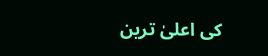کی اعلیٰ ترین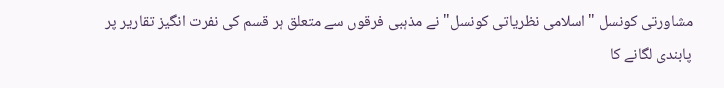مشاورتی کونسل "اسلامی نظریاتی کونسل" نے مذہبی فرقوں سے متعلق ہر قسم کی نفرت انگیز تقاریر پر پابندی لگانے کا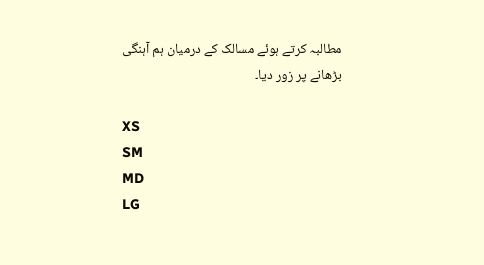مطالبہ کرتے ہوئے مسالک کے درمیان ہم آہنگی بڑھانے پر زور دیا۔

XS
SM
MD
LG